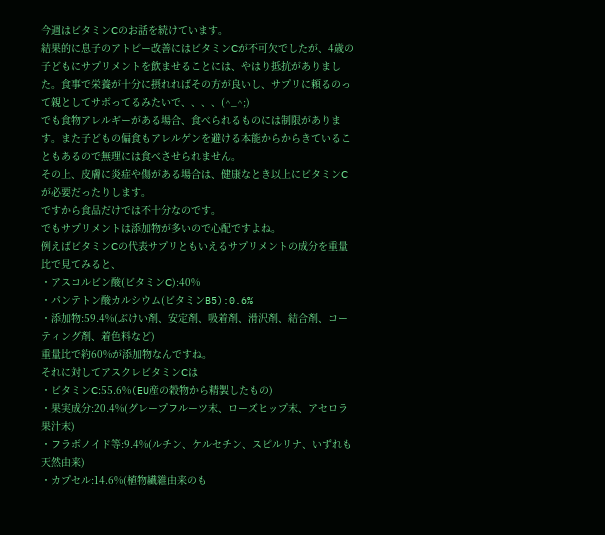今週はビタミンⅭのお話を続けています。
結果的に息子のアトピー改善にはビタミンⅭが不可欠でしたが、4歳の子どもにサプリメントを飲ませることには、やはり抵抗がありました。食事で栄養が十分に摂れればその方が良いし、サプリに頼るのって親としてサボってるみたいで、、、、(^_^;)
でも食物アレルギーがある場合、食べられるものには制限があります。また子どもの偏食もアレルゲンを避ける本能からからきていることもあるので無理には食べさせられません。
その上、皮膚に炎症や傷がある場合は、健康なとき以上にビタミンⅭが必要だったりします。
ですから食品だけでは不十分なのです。
でもサプリメントは添加物が多いので心配ですよね。
例えばビタミンⅭの代表サプリともいえるサプリメントの成分を重量比で見てみると、
・アスコルビン酸(ビタミンⅭ):40%
・パンテトン酸カルシウム(ビタミンB5):0.6%
・添加物:59.4%(ぶけい剤、安定剤、吸着剤、滑沢剤、結合剤、コーティング剤、着色料など)
重量比で約60%が添加物なんですね。
それに対してアスクレビタミンⅭは
・ビタミンⅭ:55.6%(EU産の穀物から精製したもの)
・果実成分:20.4%(グレープフルーツ末、ローズヒップ末、アセロラ果汁末)
・フラボノイド等:9.4%(ルチン、ケルセチン、スピルリナ、いずれも天然由来)
・カプセル:14.6%(植物繊維由来のも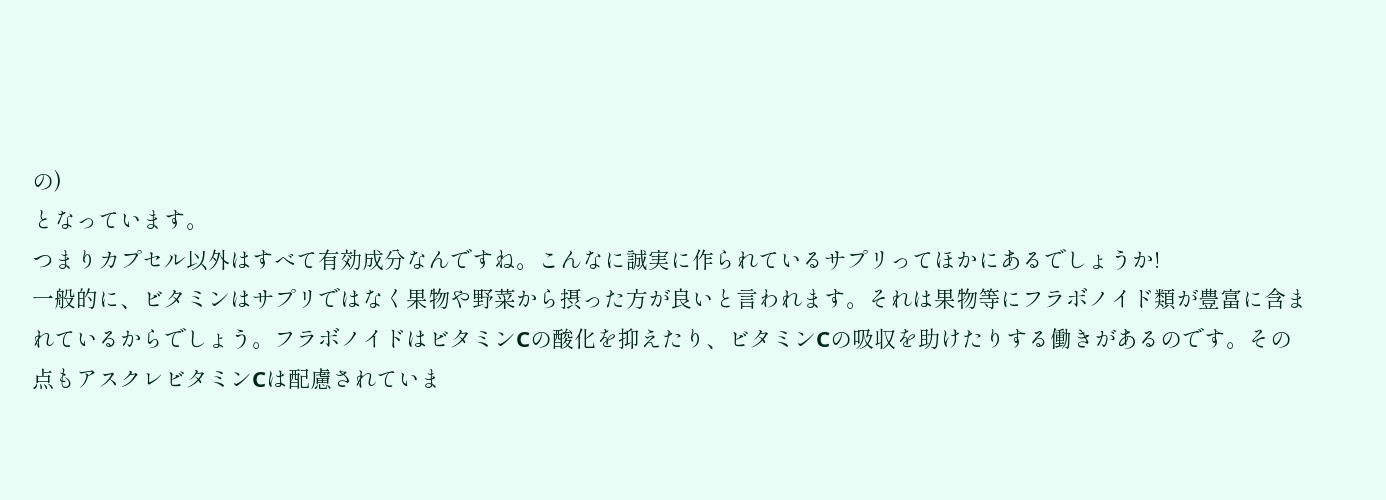の)
となっています。
つまりカプセル以外はすべて有効成分なんですね。こんなに誠実に作られているサプリってほかにあるでしょうか!
一般的に、ビタミンはサプリではなく果物や野菜から摂った方が良いと言われます。それは果物等にフラボノイド類が豊富に含まれているからでしょう。フラボノイドはビタミンCの酸化を抑えたり、ビタミンCの吸収を助けたりする働きがあるのです。その点もアスクレビタミンCは配慮されていま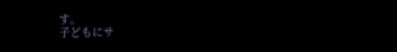す。
子どもにサ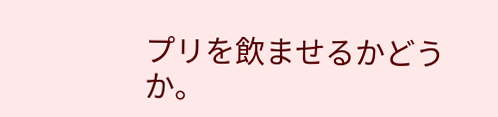プリを飲ませるかどうか。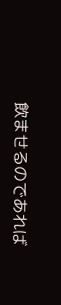飲ませるのであれば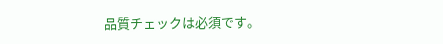品質チェックは必須です。